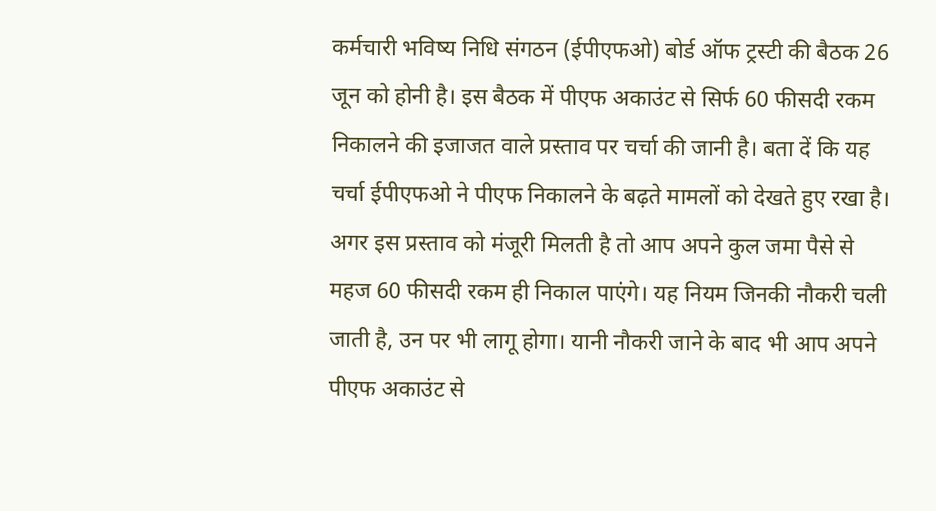कर्मचारी भविष्य निधि संगठन (ईपीएफओ) बोर्ड ऑफ ट्रस्टी की बैठक 26 जून को होनी है। इस बैठक में पीएफ अकाउंट से सिर्फ 60 फीसदी रकम निकालने की इजाजत वाले प्रस्ताव पर चर्चा की जानी है। बता दें कि यह चर्चा ईपीएफओ ने पीएफ निकालने के बढ़ते मामलों को देखते हुए रखा है।
अगर इस प्रस्ताव को मंजूरी मिलती है तो आप अपने कुल जमा पैसे से महज 60 फीसदी रकम ही निकाल पाएंगे। यह नियम जिनकी नौकरी चली जाती है, उन पर भी लागू होगा। यानी नौकरी जाने के बाद भी आप अपने पीएफ अकाउंट से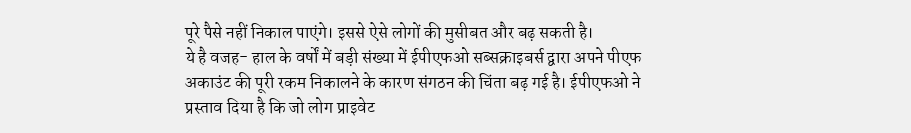पूरे पैसे नहीं निकाल पाएंगे। इससे ऐसे लोगों की मुसीबत और बढ़ सकती है।
ये है वजह- हाल के वर्षों में बड़ी संख्या में ईपीएफओ सब्सक्राइबर्स द्वारा अपने पीएफ अकाउंट की पूरी रकम निकालने के कारण संगठन की चिंता बढ़ गई है। ईपीएफओ ने प्रस्ताव दिया है कि जो लोग प्राइवेट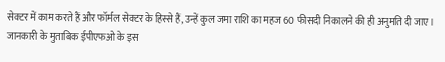सेक्टर में काम करते हैं और फॉर्मल सेक्टर के हिस्से हैं, उन्हें कुल जमा राशि का महज 60 फीसदी निकालने की ही अनुमति दी जाए।
जानकारी के मुताबिक ईपीएफओ के इस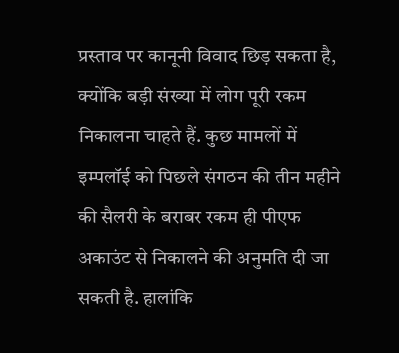प्रस्ताव पर कानूनी विवाद छिड़ सकता है, क्योंकि बड़ी संख्या में लोग पूरी रकम निकालना चाहते हैं. कुछ मामलों में इम्पलॉई को पिछले संगठन की तीन महीने की सैलरी के बराबर रकम ही पीएफ अकाउंट से निकालने की अनुमति दी जा सकती है. हालांकि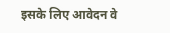इसके लिए आवेदन वे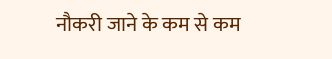नौकरी जाने के कम से कम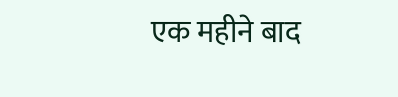एक महीने बाद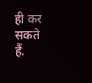ही कर सकते हैं.